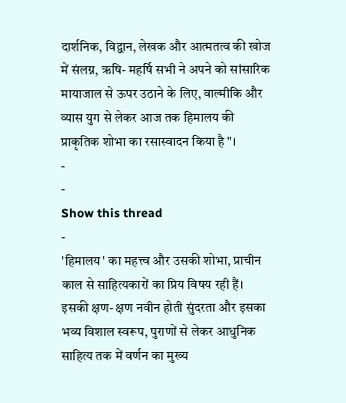दार्शनिक, विद्वान, लेखक और आत्मतत्व की खोज में संलग्न, ऋषि- महर्षि सभी ने अपने को सांसारिक मायाजाल से ऊपर उठाने के लिए, वाल्मीकि और व्यास युग से लेकर आज तक हिमालय की प्राकृतिक शोभा का रसास्वादन किया है"।
-
-
Show this thread
-
'हिमालय' का महत्त्व और उसकी शोभा, प्राचीन काल से साहित्यकारों का प्रिय विषय रही हैं। इसकी क्षण- क्षण नवीन होती सुंदरता और इसका भव्य विशाल स्वरूप, पुराणों से लेकर आधुनिक साहित्य तक में वर्णन का मुख्य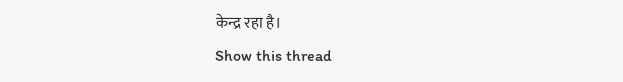केन्द्र रहा है।
Show this thread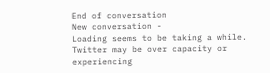End of conversation
New conversation -
Loading seems to be taking a while.
Twitter may be over capacity or experiencing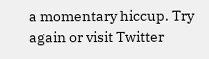a momentary hiccup. Try again or visit Twitter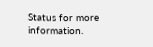Status for more information.